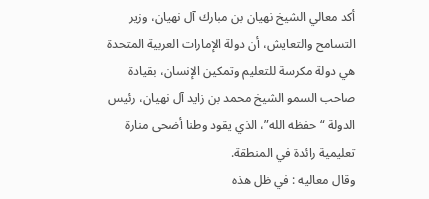أكد معالي الشيخ نهيان بن مبارك آل نهيان، وزير التسامح والتعايش، أن دولة الإمارات العربية المتحدة هي دولة مكرسة للتعليم وتمكين الإنسان، بقيادة صاحب السمو الشيخ محمد بن زايد آل نهيان، رئيس الدولة “حفظه الله”، الذي يقود وطنا أضحى منارة تعليمية رائدة في المنطقة.
وقال معاليه : في ظل هذه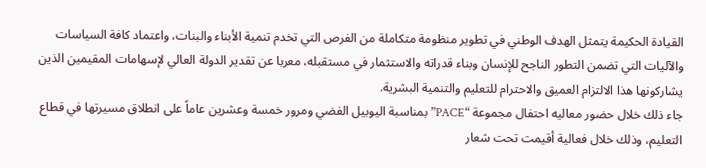القيادة الحكيمة يتمثل الهدف الوطني في تطوير منظومة متكاملة من الفرص التي تخدم تنمية الأبناء والبنات، واعتماد كافة السياسات والآليات التي تضمن التطور الناجح للإنسان وبناء قدراته والاستثمار في مستقبله، معربا عن تقدير الدولة العالي لإسهامات المقيمين الذين يشاركونها هذا الالتزام العميق والاحترام للتعليم والتنمية البشرية.
جاء ذلك خلال حضور معاليه احتفال مجموعة “PACE” بمناسبة اليوبيل الفضي ومرور خمسة وعشرين عاماً على انطلاق مسيرتها في قطاع التعليم، وذلك خلال فعالية أقيمت تحت شعار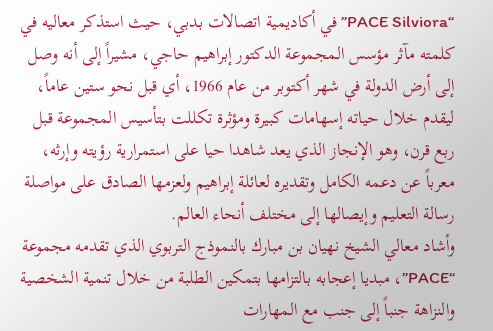“PACE Silviora” في أكاديمية اتصالات بدبي، حيث استذكر معاليه في كلمته مآثر مؤسس المجموعة الدكتور إبراهيم حاجي، مشيراً إلى أنه وصل إلى أرض الدولة في شهر أكتوبر من عام 1966، أي قبل نحو ستين عاماً، ليقدم خلال حياته إسهامات كبيرة ومؤثرة تكللت بتأسيس المجموعة قبل ربع قرن، وهو الإنجاز الذي يعد شاهدا حيا على استمرارية رؤيته وإرثه، معرباً عن دعمه الكامل وتقديره لعائلة إبراهيم ولعزمها الصادق على مواصلة رسالة التعليم وإيصالها إلى مختلف أنحاء العالم.
وأشاد معالي الشيخ نهيان بن مبارك بالنموذج التربوي الذي تقدمه مجموعة “PACE”، مبديا إعجابه بالتزامها بتمكين الطلبة من خلال تنمية الشخصية والنزاهة جنباً إلى جنب مع المهارات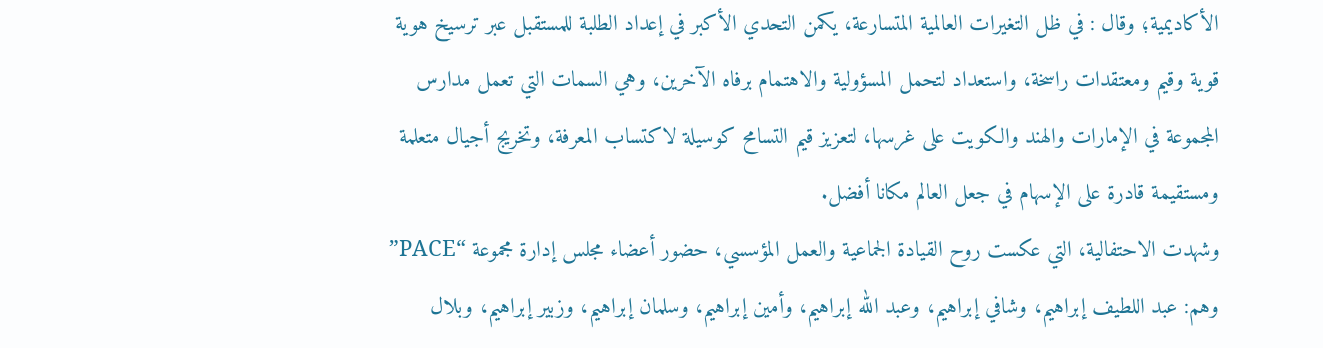الأكاديمية؛ وقال : في ظل التغيرات العالمية المتسارعة، يكمن التحدي الأكبر في إعداد الطلبة للمستقبل عبر ترسيخ هوية قوية وقيم ومعتقدات راسخة، واستعداد لتحمل المسؤولية والاهتمام برفاه الآخرين، وهي السمات التي تعمل مدارس المجموعة في الإمارات والهند والكويت على غرسها، لتعزيز قيم التسامح كوسيلة لاكتساب المعرفة، وتخريج أجيال متعلمة ومستقيمة قادرة على الإسهام في جعل العالم مكانا أفضل.
وشهدت الاحتفالية، التي عكست روح القيادة الجماعية والعمل المؤسسي، حضور أعضاء مجلس إدارة مجموعة “PACE” وهم: عبد اللطيف إبراهيم، وشافي إبراهيم، وعبد الله إبراهيم، وأمين إبراهيم، وسلمان إبراهيم، وزبير إبراهيم، وبلال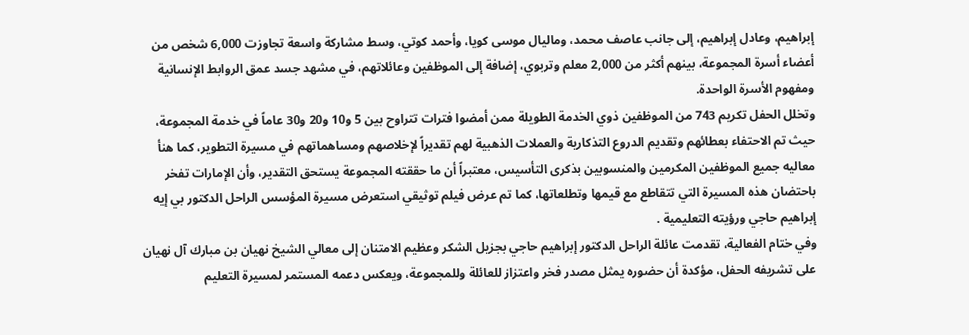إبراهيم، وعادل إبراهيم، إلى جانب عاصف محمد، وماليال موسى كويا، وأحمد كوتي، وسط مشاركة واسعة تجاوزت 6,000 شخص من أعضاء أسرة المجموعة، بينهم أكثر من 2,000 معلم وتربوي، إضافة إلى الموظفين وعائلاتهم، في مشهد جسد عمق الروابط الإنسانية ومفهوم الأسرة الواحدة.
وتخلل الحفل تكريم 743 من الموظفين ذوي الخدمة الطويلة ممن أمضوا فترات تتراوح بين 5 و10 و20 و30 عاماً في خدمة المجموعة، حيث تم الاحتفاء بعطائهم وتقديم الدروع التذكارية والعملات الذهبية لهم تقديراً لإخلاصهم ومساهماتهم في مسيرة التطوير، كما هنأ معاليه جميع الموظفين المكرمين والمنسوبين بذكرى التأسيس، معتبراً أن ما حققته المجموعة يستحق التقدير، وأن الإمارات تفخر باحتضان هذه المسيرة التي تتقاطع مع قيمها وتطلعاتها، كما تم عرض فيلم توثيقي استعرض مسيرة المؤسس الراحل الدكتور بي إيه إبراهيم حاجي ورؤيته التعليمية .
وفي ختام الفعالية، تقدمت عائلة الراحل الدكتور إبراهيم حاجي بجزيل الشكر وعظيم الامتنان إلى معالي الشيخ نهيان بن مبارك آل نهيان على تشريفه الحفل، مؤكدة أن حضوره يمثل مصدر فخر واعتزاز للعائلة وللمجموعة، ويعكس دعمه المستمر لمسيرة التعليم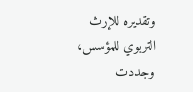وتقديره للإرث التربوي للمؤسس، وجددت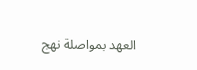العهد بمواصلة نهج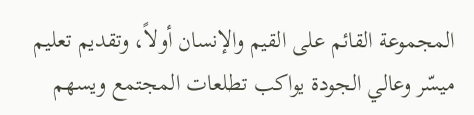المجموعة القائم على القيم والإنسان أولاً، وتقديم تعليم ميسّر وعالي الجودة يواكب تطلعات المجتمع ويسهم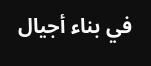في بناء أجيال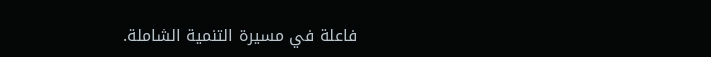فاعلة في مسيرة التنمية الشاملة.